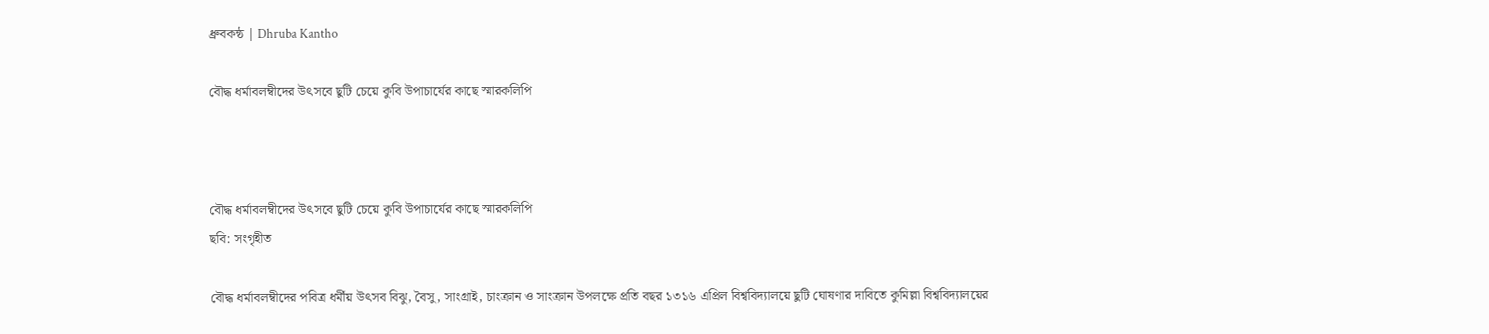ধ্রুবকন্ঠ | Dhruba Kantho

বৌদ্ধ ধর্মাবলম্বীদের উৎসবে ছুটি চেয়ে কুবি উপাচার্যের কাছে স্মারকলিপি



বৌদ্ধ ধর্মাবলম্বীদের উৎসবে ছুটি চেয়ে কুবি উপাচার্যের কাছে স্মারকলিপি
ছবি: সংগৃহীত

বৌদ্ধ ধর্মাবলম্বীদের পবিত্র ধর্মীয় উৎসব বিঝু, বৈসু, সাংগ্রাই, চাংক্রান ও সাংক্রান উপলক্ষে প্রতি বছর ১৩১৬ এপ্রিল বিশ্ববিদ্যালয়ে ছুটি ঘোষণার দাবিতে কুমিল্লা বিশ্ববিদ্যালয়ের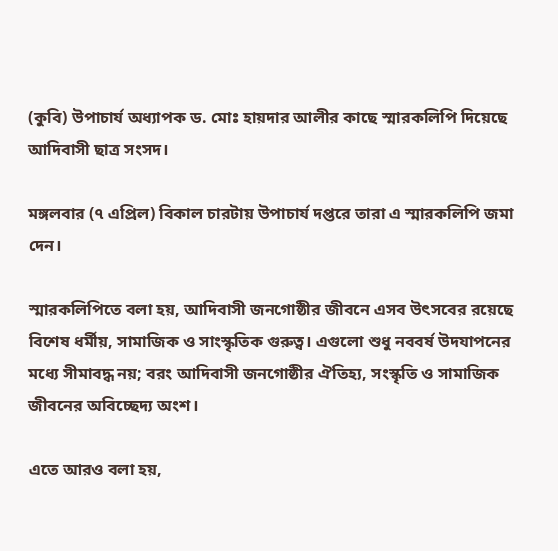(কুবি) উপাচার্য অধ্যাপক ড. মোঃ হায়দার আলীর কাছে স্মারকলিপি দিয়েছে আদিবাসী ছাত্র সংসদ।

মঙ্গলবার (৭ এপ্রিল) বিকাল চারটায় উপাচার্য দপ্তরে তারা এ স্মারকলিপি জমা দেন।

স্মারকলিপিতে বলা হয়, আদিবাসী জনগোষ্ঠীর জীবনে এসব উৎসবের রয়েছে বিশেষ ধর্মীয়, সামাজিক ও সাংস্কৃতিক গুরুত্ব। এগুলো শুধু নববর্ষ উদযাপনের মধ্যে সীমাবদ্ধ নয়; বরং আদিবাসী জনগোষ্ঠীর ঐতিহ্য, সংস্কৃতি ও সামাজিক জীবনের অবিচ্ছেদ্য অংশ।

এতে আরও বলা হয়,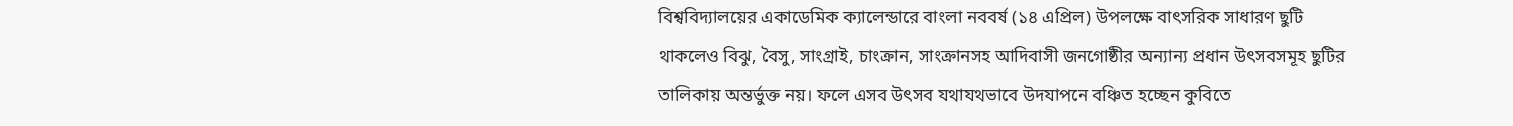বিশ্ববিদ্যালয়ের একাডেমিক ক্যালেন্ডারে বাংলা নববর্ষ (১৪ এপ্রিল) উপলক্ষে বাৎসরিক সাধারণ ছুটি থাকলেও বিঝু, বৈসু, সাংগ্রাই, চাংক্রান, সাংক্রানসহ আদিবাসী জনগোষ্ঠীর অন্যান্য প্রধান উৎসবসমূহ ছুটির তালিকায় অন্তর্ভুক্ত নয়। ফলে এসব উৎসব যথাযথভাবে উদযাপনে বঞ্চিত হচ্ছেন কুবিতে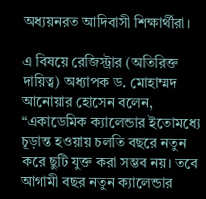অধ্যয়নরত আদিবাসী শিক্ষার্থীরা।

এ বিষয়ে রেজিস্ট্রার (অতিরিক্ত দায়িত্ব) অধ্যাপক ড. মোহাম্মদ আনোয়ার হোসেন বলেন, “একাডেমিক ক্যালেন্ডার ইতোমধ্যে চূড়ান্ত হওয়ায় চলতি বছরে নতুন করে ছুটি যুক্ত করা সম্ভব নয়। তবে আগামী বছর নতুন ক্যালেন্ডার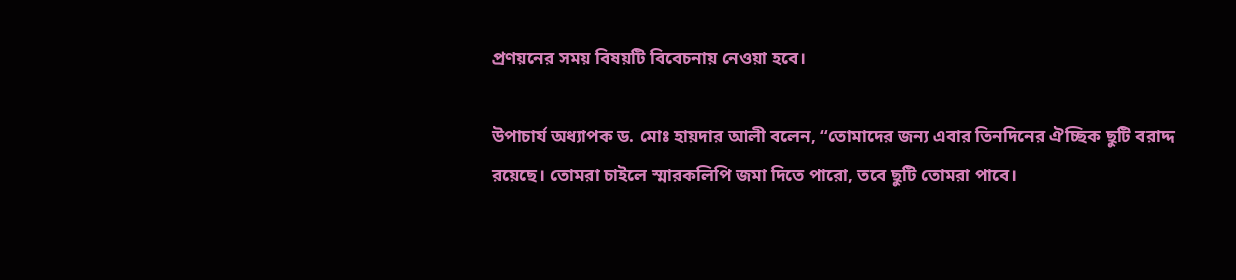প্রণয়নের সময় বিষয়টি বিবেচনায় নেওয়া হবে।

উপাচার্য অধ্যাপক ড. মোঃ হায়দার আলী বলেন, “তোমাদের জন্য এবার তিনদিনের ঐচ্ছিক ছুটি বরাদ্দ রয়েছে। তোমরা চাইলে স্মারকলিপি জমা দিতে পারো, তবে ছুটি তোমরা পাবে।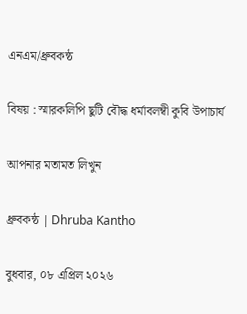এনএম/ধ্রুবকন্ঠ

বিষয় : স্মারকলিপি ছুটি বৌদ্ধ ধর্মাবলম্বী কুবি উপাচার্য

আপনার মতামত লিখুন

ধ্রুবকন্ঠ | Dhruba Kantho

বুধবার, ০৮ এপ্রিল ২০২৬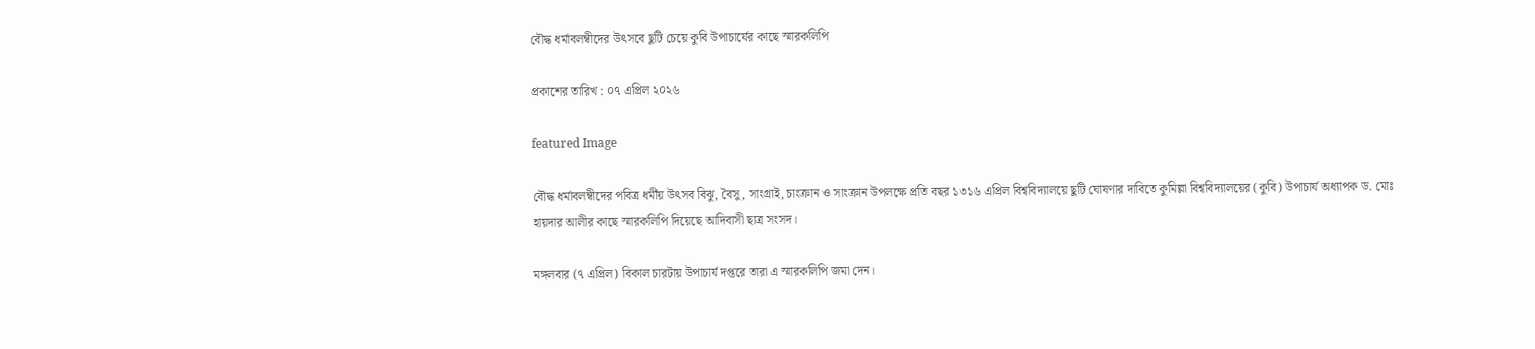বৌদ্ধ ধর্মাবলম্বীদের উৎসবে ছুটি চেয়ে কুবি উপাচার্যের কাছে স্মারকলিপি

প্রকাশের তারিখ : ০৭ এপ্রিল ২০২৬

featured Image

বৌদ্ধ ধর্মাবলম্বীদের পবিত্র ধর্মীয় উৎসব বিঝু, বৈসু, সাংগ্রাই, চাংক্রান ও সাংক্রান উপলক্ষে প্রতি বছর ১৩১৬ এপ্রিল বিশ্ববিদ্যালয়ে ছুটি ঘোষণার দাবিতে কুমিল্লা বিশ্ববিদ্যালয়ের (কুবি) উপাচার্য অধ্যাপক ড. মোঃ হায়দার আলীর কাছে স্মারকলিপি দিয়েছে আদিবাসী ছাত্র সংসদ।

মঙ্গলবার (৭ এপ্রিল) বিকাল চারটায় উপাচার্য দপ্তরে তারা এ স্মারকলিপি জমা দেন।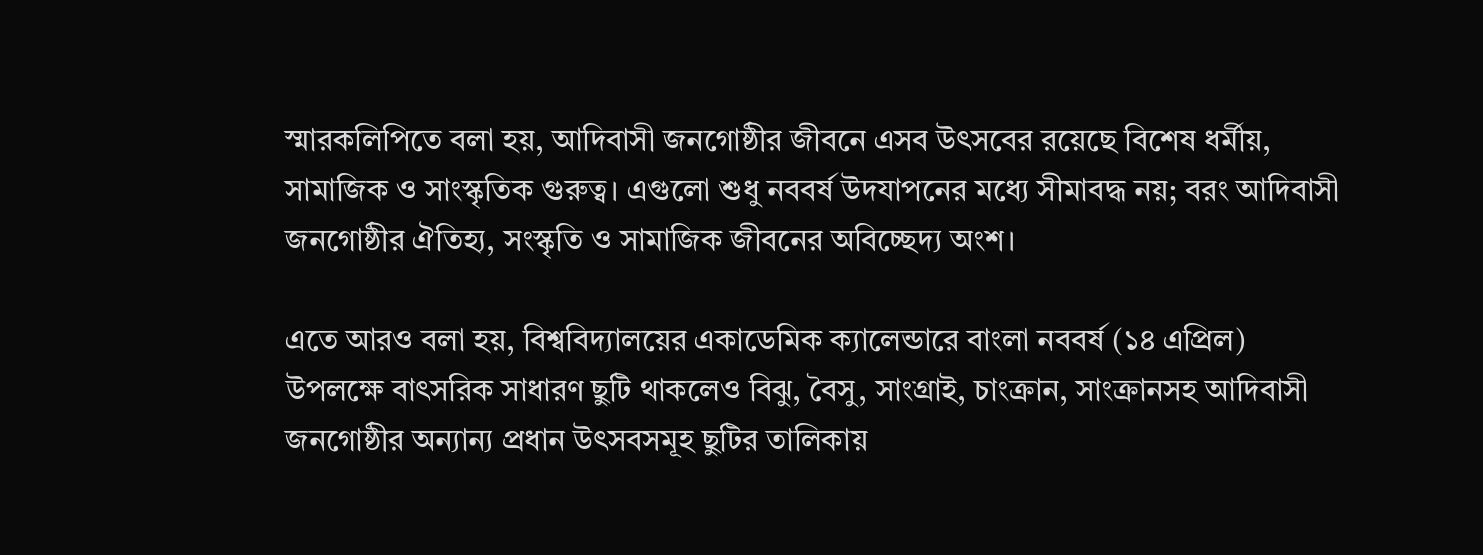স্মারকলিপিতে বলা হয়, আদিবাসী জনগোষ্ঠীর জীবনে এসব উৎসবের রয়েছে বিশেষ ধর্মীয়, সামাজিক ও সাংস্কৃতিক গুরুত্ব। এগুলো শুধু নববর্ষ উদযাপনের মধ্যে সীমাবদ্ধ নয়; বরং আদিবাসী জনগোষ্ঠীর ঐতিহ্য, সংস্কৃতি ও সামাজিক জীবনের অবিচ্ছেদ্য অংশ।

এতে আরও বলা হয়, বিশ্ববিদ্যালয়ের একাডেমিক ক্যালেন্ডারে বাংলা নববর্ষ (১৪ এপ্রিল) উপলক্ষে বাৎসরিক সাধারণ ছুটি থাকলেও বিঝু, বৈসু, সাংগ্রাই, চাংক্রান, সাংক্রানসহ আদিবাসী জনগোষ্ঠীর অন্যান্য প্রধান উৎসবসমূহ ছুটির তালিকায়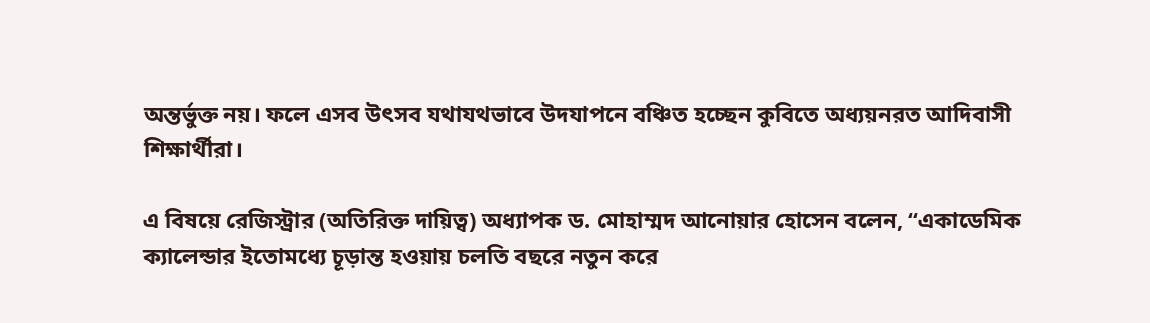অন্তর্ভুক্ত নয়। ফলে এসব উৎসব যথাযথভাবে উদযাপনে বঞ্চিত হচ্ছেন কুবিতে অধ্যয়নরত আদিবাসী শিক্ষার্থীরা।

এ বিষয়ে রেজিস্ট্রার (অতিরিক্ত দায়িত্ব) অধ্যাপক ড. মোহাম্মদ আনোয়ার হোসেন বলেন, “একাডেমিক ক্যালেন্ডার ইতোমধ্যে চূড়ান্ত হওয়ায় চলতি বছরে নতুন করে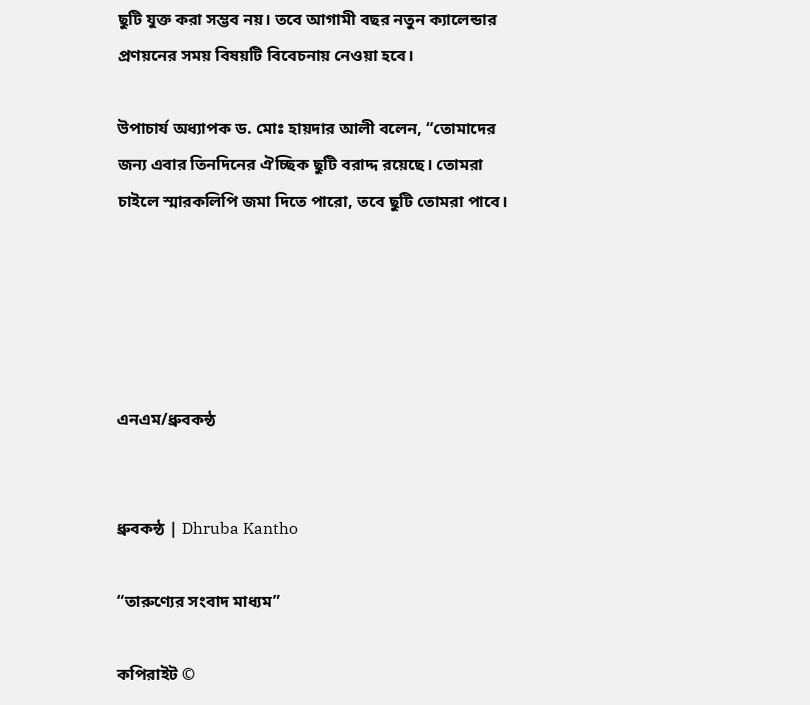ছুটি যুক্ত করা সম্ভব নয়। তবে আগামী বছর নতুন ক্যালেন্ডার প্রণয়নের সময় বিষয়টি বিবেচনায় নেওয়া হবে।

উপাচার্য অধ্যাপক ড. মোঃ হায়দার আলী বলেন, “তোমাদের জন্য এবার তিনদিনের ঐচ্ছিক ছুটি বরাদ্দ রয়েছে। তোমরা চাইলে স্মারকলিপি জমা দিতে পারো, তবে ছুটি তোমরা পাবে।





এনএম/ধ্রুবকন্ঠ


ধ্রুবকন্ঠ | Dhruba Kantho

“তারুণ্যের সংবাদ মাধ্যম”

কপিরাইট ©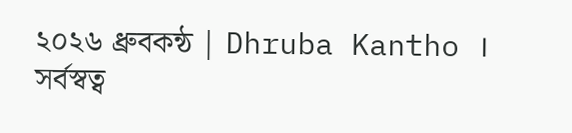২০২৬ ধ্রুবকন্ঠ | Dhruba Kantho । সর্বস্বত্ব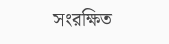সংরক্ষিত